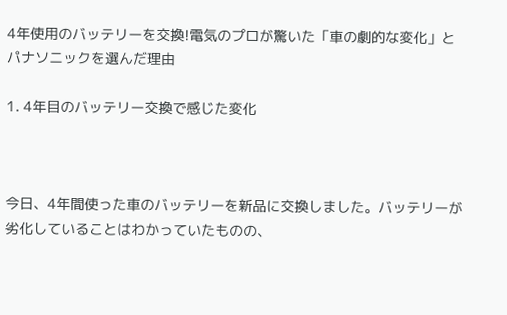4年使用のバッテリーを交換!電気のプロが驚いた「車の劇的な変化」とパナソニックを選んだ理由

1. 4年目のバッテリー交換で感じた変化



今日、4年間使った車のバッテリーを新品に交換しました。バッテリーが劣化していることはわかっていたものの、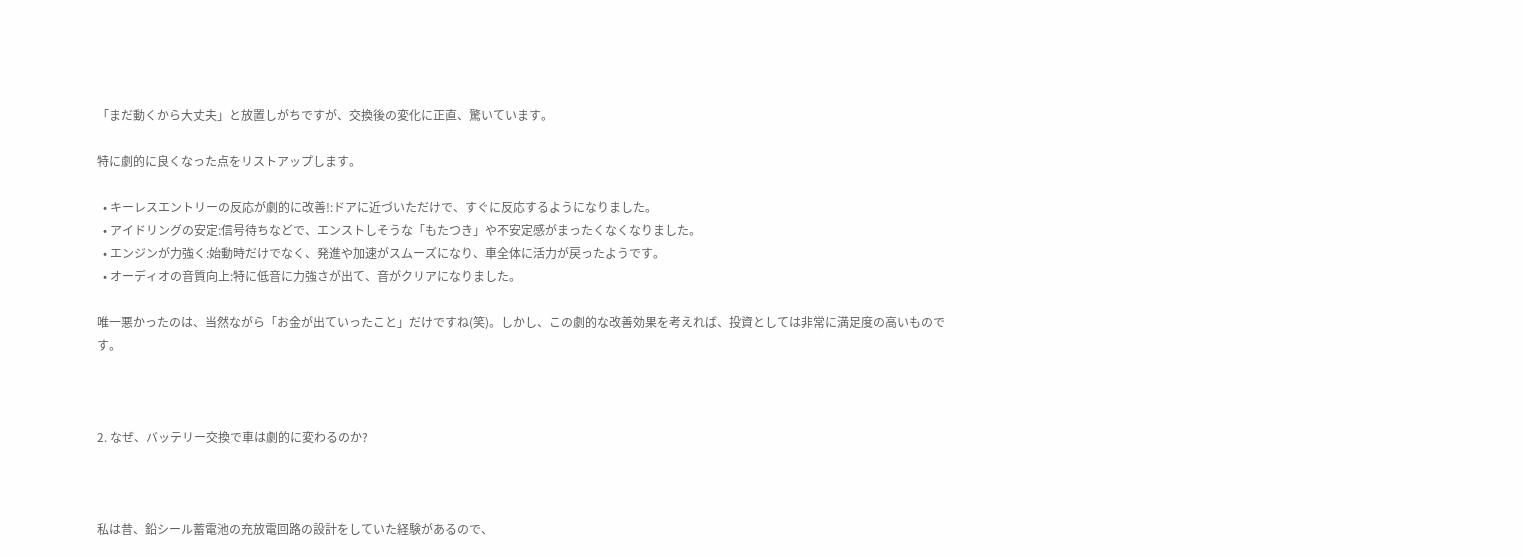「まだ動くから大丈夫」と放置しがちですが、交換後の変化に正直、驚いています。

特に劇的に良くなった点をリストアップします。

  • キーレスエントリーの反応が劇的に改善!:ドアに近づいただけで、すぐに反応するようになりました。
  • アイドリングの安定:信号待ちなどで、エンストしそうな「もたつき」や不安定感がまったくなくなりました。
  • エンジンが力強く:始動時だけでなく、発進や加速がスムーズになり、車全体に活力が戻ったようです。
  • オーディオの音質向上:特に低音に力強さが出て、音がクリアになりました。

唯一悪かったのは、当然ながら「お金が出ていったこと」だけですね(笑)。しかし、この劇的な改善効果を考えれば、投資としては非常に満足度の高いものです。



2. なぜ、バッテリー交換で車は劇的に変わるのか?



私は昔、鉛シール蓄電池の充放電回路の設計をしていた経験があるので、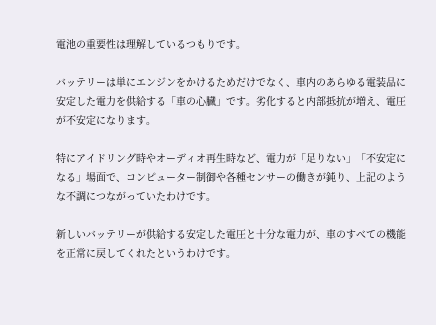電池の重要性は理解しているつもりです。

バッテリーは単にエンジンをかけるためだけでなく、車内のあらゆる電装品に安定した電力を供給する「車の心臓」です。劣化すると内部抵抗が増え、電圧が不安定になります。

特にアイドリング時やオーディオ再生時など、電力が「足りない」「不安定になる」場面で、コンピューター制御や各種センサーの働きが鈍り、上記のような不調につながっていたわけです。

新しいバッテリーが供給する安定した電圧と十分な電力が、車のすべての機能を正常に戻してくれたというわけです。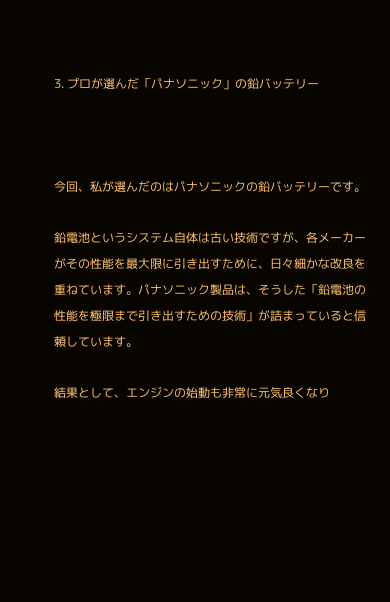3. プロが選んだ「パナソニック」の鉛バッテリー



今回、私が選んだのはパナソニックの鉛バッテリーです。

鉛電池というシステム自体は古い技術ですが、各メーカーがその性能を最大限に引き出すために、日々細かな改良を重ねています。パナソニック製品は、そうした「鉛電池の性能を極限まで引き出すための技術」が詰まっていると信頼しています。

結果として、エンジンの始動も非常に元気良くなり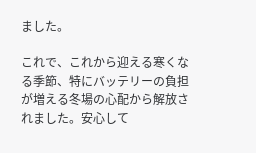ました。

これで、これから迎える寒くなる季節、特にバッテリーの負担が増える冬場の心配から解放されました。安心して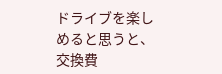ドライブを楽しめると思うと、交換費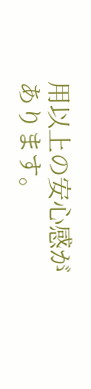用以上の安心感があります。